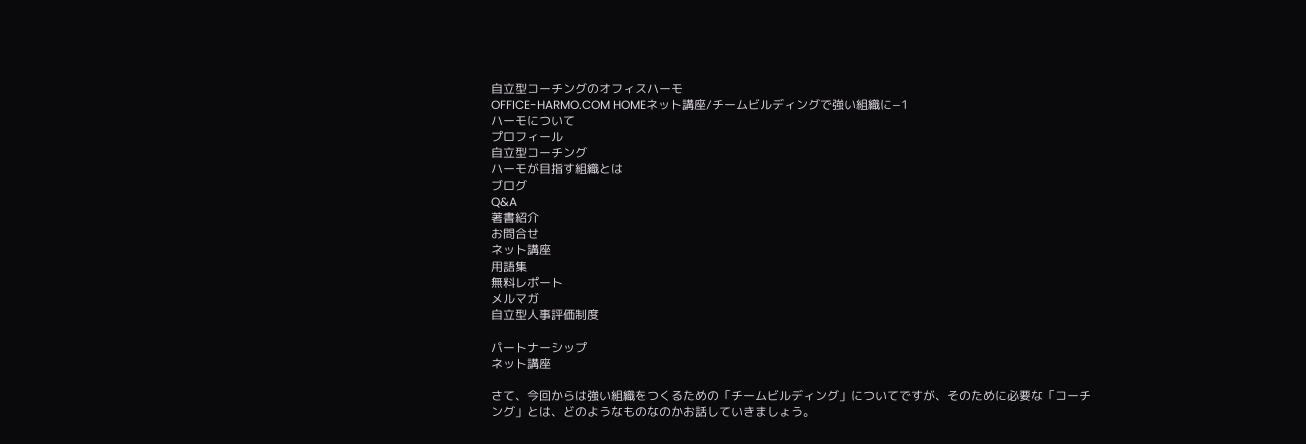自立型コーチングのオフィスハーモ
OFFICE-HARMO.COM HOMEネット講座/チームビルディングで強い組織に−1
ハーモについて
プロフィール
自立型コーチング
ハーモが目指す組織とは
ブログ
Q&A
著書紹介
お問合せ
ネット講座
用語集
無料レポート
メルマガ
自立型人事評価制度

パートナーシップ
ネット講座

さて、今回からは強い組織をつくるための「チームビルディング」についてですが、そのために必要な「コーチング」とは、どのようなものなのかお話していきましょう。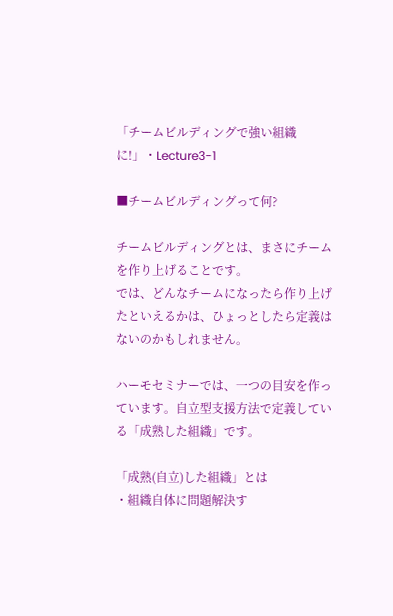「チームビルディングで強い組織に!」・Lecture3-1

■チームビルディングって何?

チームビルディングとは、まさにチームを作り上げることです。
では、どんなチームになったら作り上げたといえるかは、ひょっとしたら定義はないのかもしれません。

ハーモセミナーでは、一つの目安を作っています。自立型支援方法で定義している「成熟した組織」です。

「成熟(自立)した組織」とは
・組織自体に問題解決す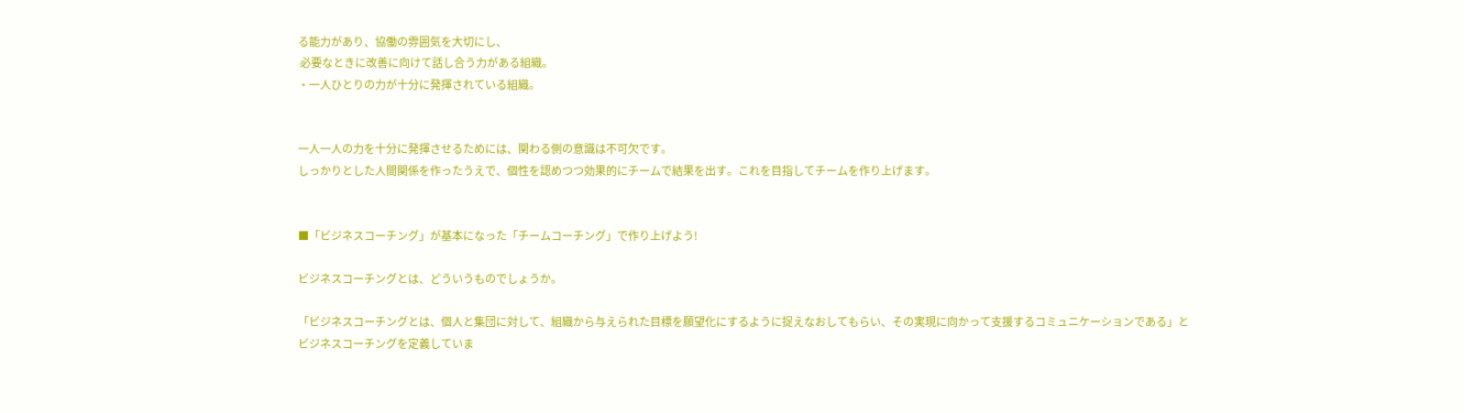る能力があり、協働の雰囲気を大切にし、
 必要なときに改善に向けて話し合う力がある組織。
・一人ひとりの力が十分に発揮されている組織。


一人一人の力を十分に発揮させるためには、関わる側の意識は不可欠です。
しっかりとした人間関係を作ったうえで、個性を認めつつ効果的にチームで結果を出す。これを目指してチームを作り上げます。


■「ビジネスコーチング」が基本になった「チームコーチング」で作り上げよう!

ビジネスコーチングとは、どういうものでしょうか。

「ビジネスコーチングとは、個人と集団に対して、組織から与えられた目標を願望化にするように捉えなおしてもらい、その実現に向かって支援するコミュニケーションである」とビジネスコーチングを定義していま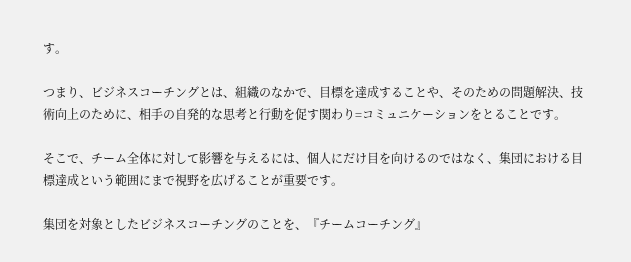す。

つまり、ビジネスコーチングとは、組織のなかで、目標を達成することや、そのための問題解決、技術向上のために、相手の自発的な思考と行動を促す関わり=コミュニケーションをとることです。

そこで、チーム全体に対して影響を与えるには、個人にだけ目を向けるのではなく、集団における目標達成という範囲にまで視野を広げることが重要です。

集団を対象としたビジネスコーチングのことを、『チームコーチング』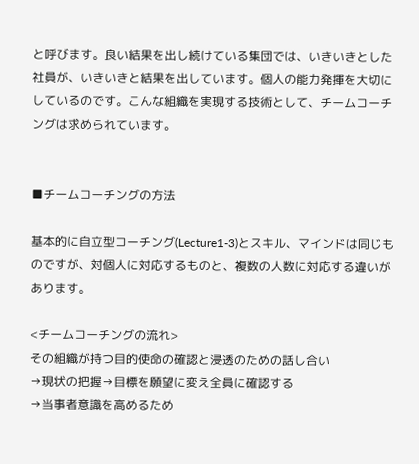と呼びます。良い結果を出し続けている集団では、いきいきとした社員が、いきいきと結果を出しています。個人の能力発揮を大切にしているのです。こんな組織を実現する技術として、チームコーチングは求められています。


■チームコーチングの方法

基本的に自立型コーチング(Lecture1-3)とスキル、マインドは同じものですが、対個人に対応するものと、複数の人数に対応する違いがあります。

<チームコーチングの流れ>
その組織が持つ目的使命の確認と浸透のための話し合い
→現状の把握→目標を願望に変え全員に確認する
→当事者意識を高めるため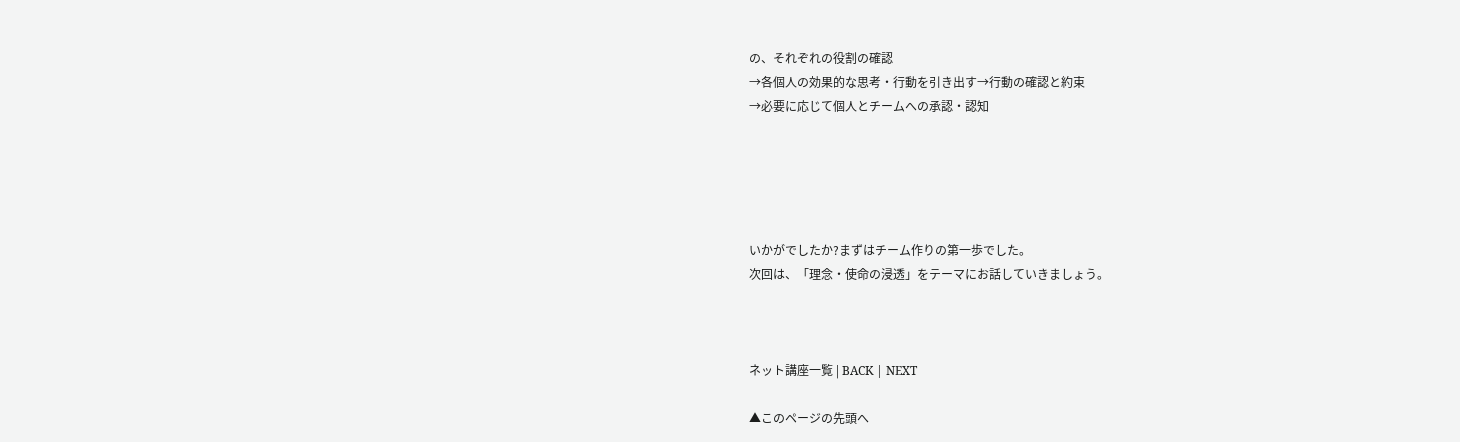の、それぞれの役割の確認
→各個人の効果的な思考・行動を引き出す→行動の確認と約束
→必要に応じて個人とチームへの承認・認知





いかがでしたか?まずはチーム作りの第一歩でした。
次回は、「理念・使命の浸透」をテーマにお話していきましょう。



ネット講座一覧 | BACK | NEXT

▲このページの先頭へ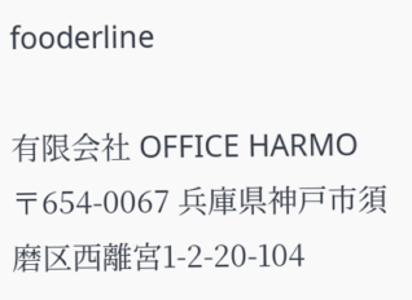fooderline

有限会社 OFFICE HARMO
〒654-0067 兵庫県神戸市須磨区西離宮1-2-20-104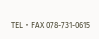TEL・FAX 078-731-0615